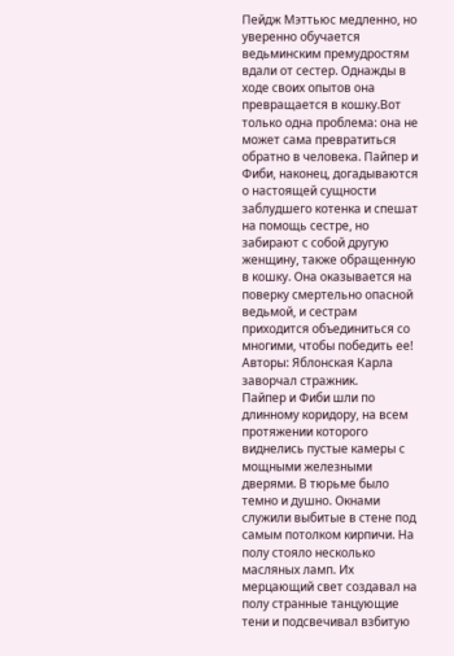Пейдж Мэттьюс медленно, но уверенно обучается ведьминским премудростям вдали от сестер. Однажды в ходе своих опытов она превращается в кошку.Вот только одна проблема: она не может сама превратиться обратно в человека. Пайпер и Фиби, наконец, догадываются о настоящей сущности заблудшего котенка и спешат на помощь сестре, но забирают с собой другую женщину, также обращенную в кошку. Она оказывается на поверку смертельно опасной ведьмой, и сестрам приходится объединиться со многими, чтобы победить ее!
Авторы: Яблонская Карла
заворчал стражник.
Пайпер и Фиби шли по длинному коридору, на всем протяжении которого виднелись пустые камеры с мощными железными дверями. В тюрьме было темно и душно. Окнами служили выбитые в стене под самым потолком кирпичи. На полу стояло несколько масляных ламп. Их мерцающий свет создавал на полу странные танцующие тени и подсвечивал взбитую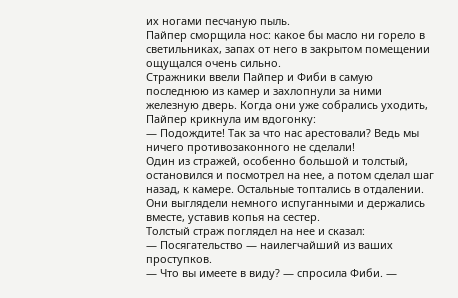их ногами песчаную пыль.
Пайпер сморщила нос: какое бы масло ни горело в светильниках, запах от него в закрытом помещении ощущался очень сильно.
Стражники ввели Пайпер и Фиби в самую последнюю из камер и захлопнули за ними железную дверь. Когда они уже собрались уходить, Пайпер крикнула им вдогонку:
— Подождите! Так за что нас арестовали? Ведь мы ничего противозаконного не сделали!
Один из стражей, особенно большой и толстый, остановился и посмотрел на нее, а потом сделал шаг назад, к камере. Остальные топтались в отдалении. Они выглядели немного испуганными и держались вместе, уставив копья на сестер.
Толстый страж поглядел на нее и сказал:
— Посягательство — наилегчайший из ваших проступков.
— Что вы имеете в виду? — спросила Фиби. —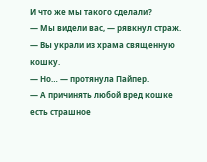И что же мы такого сделали?
— Мы видели вас, — рявкнул страж. — Вы украли из храма священную кошку.
— Но… — протянула Пайпер.
— А причинять любой вред кошке есть страшное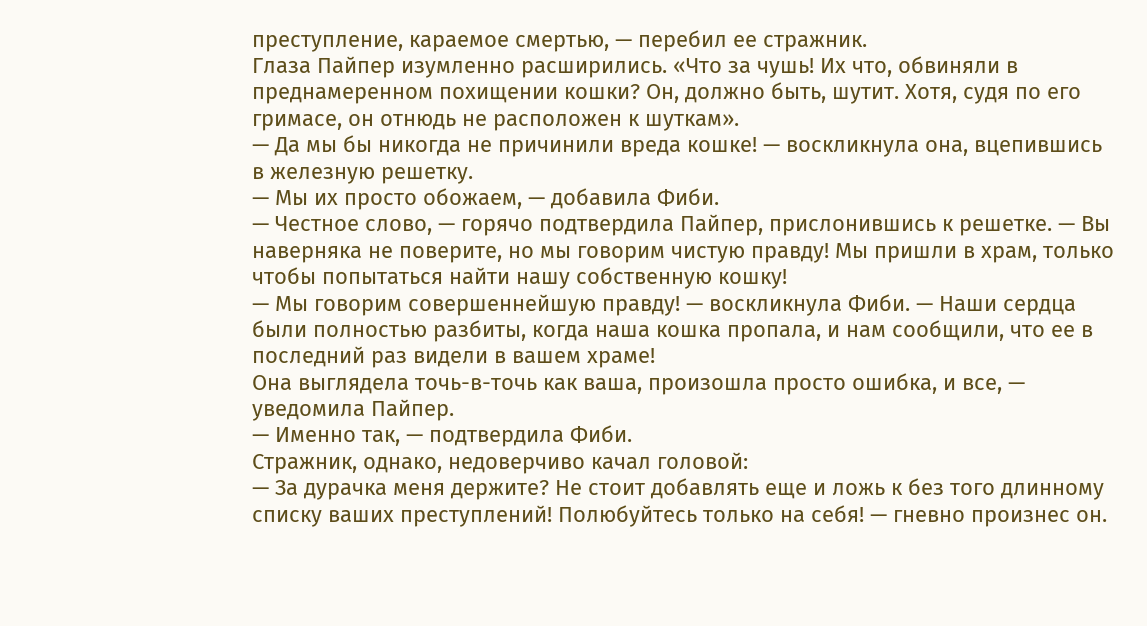преступление, караемое смертью, — перебил ее стражник.
Глаза Пайпер изумленно расширились. «Что за чушь! Их что, обвиняли в преднамеренном похищении кошки? Он, должно быть, шутит. Хотя, судя по его гримасе, он отнюдь не расположен к шуткам».
— Да мы бы никогда не причинили вреда кошке! — воскликнула она, вцепившись в железную решетку.
— Мы их просто обожаем, — добавила Фиби.
— Честное слово, — горячо подтвердила Пайпер, прислонившись к решетке. — Вы наверняка не поверите, но мы говорим чистую правду! Мы пришли в храм, только чтобы попытаться найти нашу собственную кошку!
— Мы говорим совершеннейшую правду! — воскликнула Фиби. — Наши сердца были полностью разбиты, когда наша кошка пропала, и нам сообщили, что ее в последний раз видели в вашем храме!
Она выглядела точь-в-точь как ваша, произошла просто ошибка, и все, — уведомила Пайпер.
— Именно так, — подтвердила Фиби.
Стражник, однако, недоверчиво качал головой:
— За дурачка меня держите? Не стоит добавлять еще и ложь к без того длинному списку ваших преступлений! Полюбуйтесь только на себя! — гневно произнес он.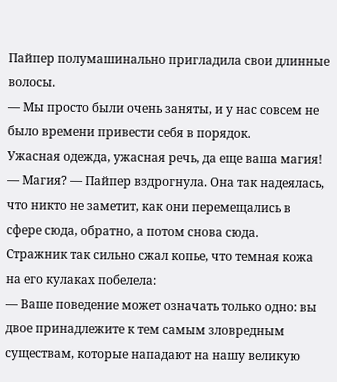Пайпер полумашинально пригладила свои длинные волосы.
— Мы просто были очень заняты, и у нас совсем не было времени привести себя в порядок.
Ужасная одежда, ужасная речь, да еще ваша магия!
— Магия? — Пайпер вздрогнула. Она так надеялась, что никто не заметит, как они перемещались в сфере сюда, обратно, а потом снова сюда.
Стражник так сильно сжал копье, что темная кожа на его кулаках побелела:
— Ваше поведение может означать только одно: вы двое принадлежите к тем самым зловредным существам, которые нападают на нашу великую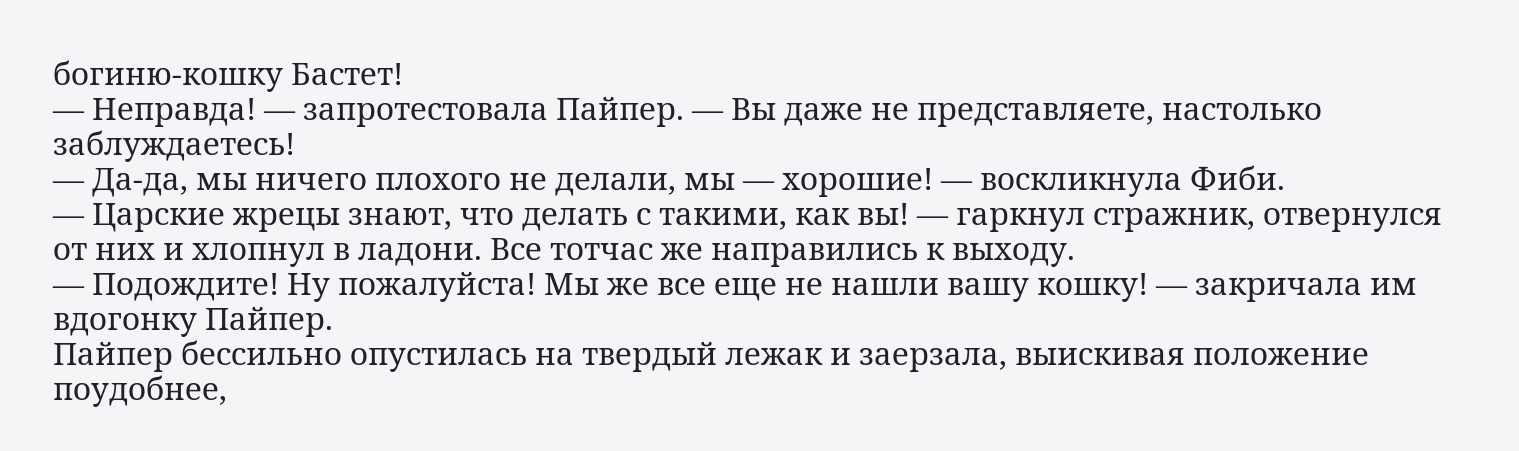богиню-кошку Бастет!
— Неправда! — запротестовала Пайпер. — Вы даже не представляете, настолько заблуждаетесь!
— Да-да, мы ничего плохого не делали, мы — хорошие! — воскликнула Фиби.
— Царские жрецы знают, что делать с такими, как вы! — гаркнул стражник, отвернулся от них и хлопнул в ладони. Все тотчас же направились к выходу.
— Подождите! Ну пожалуйста! Мы же все еще не нашли вашу кошку! — закричала им вдогонку Пайпер.
Пайпер бессильно опустилась на твердый лежак и заерзала, выискивая положение поудобнее,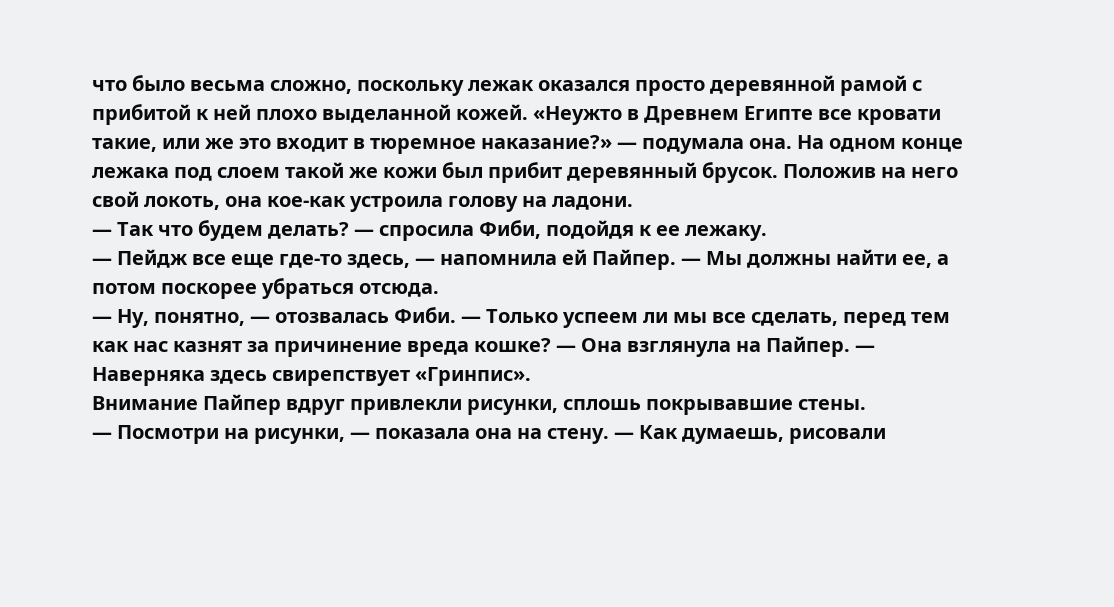что было весьма сложно, поскольку лежак оказался просто деревянной рамой с прибитой к ней плохо выделанной кожей. «Неужто в Древнем Египте все кровати такие, или же это входит в тюремное наказание?» — подумала она. На одном конце лежака под слоем такой же кожи был прибит деревянный брусок. Положив на него свой локоть, она кое-как устроила голову на ладони.
— Так что будем делать? — спросила Фиби, подойдя к ее лежаку.
— Пейдж все еще где-то здесь, — напомнила ей Пайпер. — Мы должны найти ее, а потом поскорее убраться отсюда.
— Ну, понятно, — отозвалась Фиби. — Только успеем ли мы все сделать, перед тем как нас казнят за причинение вреда кошке? — Она взглянула на Пайпер. — Наверняка здесь свирепствует «Гринпис».
Внимание Пайпер вдруг привлекли рисунки, сплошь покрывавшие стены.
— Посмотри на рисунки, — показала она на стену. — Как думаешь, рисовали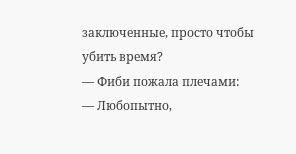заключенные, просто чтобы убить время?
— Фиби пожала плечами:
— Любопытно,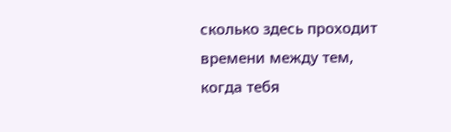сколько здесь проходит времени между тем, когда тебя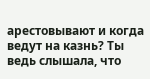арестовывают и когда ведут на казнь? Ты ведь слышала, что